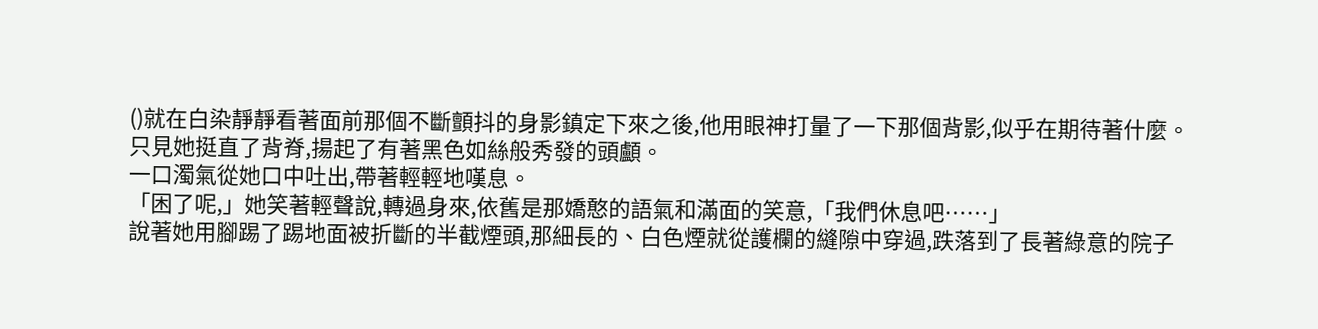()就在白染靜靜看著面前那個不斷顫抖的身影鎮定下來之後,他用眼神打量了一下那個背影,似乎在期待著什麼。
只見她挺直了背脊,揚起了有著黑色如絲般秀發的頭顱。
一口濁氣從她口中吐出,帶著輕輕地嘆息。
「困了呢,」她笑著輕聲說,轉過身來,依舊是那嬌憨的語氣和滿面的笑意,「我們休息吧……」
說著她用腳踢了踢地面被折斷的半截煙頭,那細長的、白色煙就從護欄的縫隙中穿過,跌落到了長著綠意的院子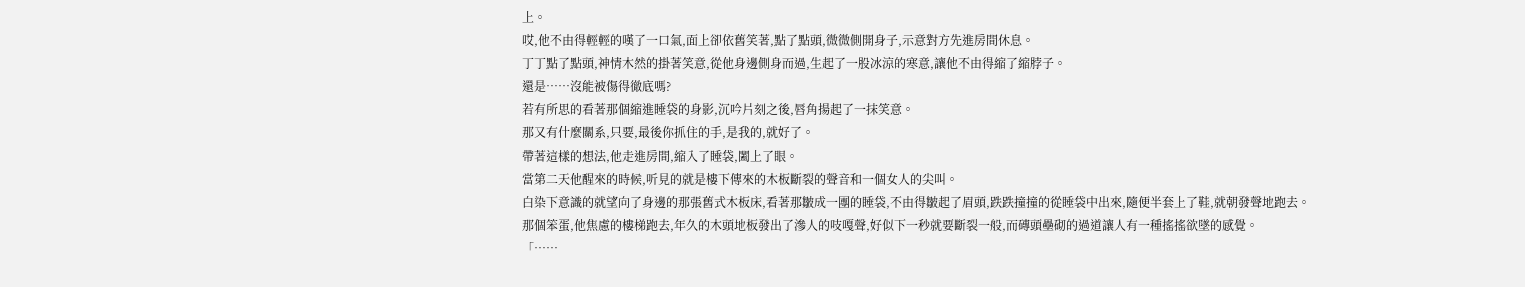上。
哎,他不由得輕輕的嘆了一口氣,面上卻依舊笑著,點了點頭,微微側開身子,示意對方先進房間休息。
丁丁點了點頭,神情木然的掛著笑意,從他身邊側身而過,生起了一股冰涼的寒意,讓他不由得縮了縮脖子。
還是……沒能被傷得徹底嗎?
若有所思的看著那個縮進睡袋的身影,沉吟片刻之後,唇角揚起了一抹笑意。
那又有什麼關系,只要,最後你抓住的手,是我的,就好了。
帶著這樣的想法,他走進房間,縮入了睡袋,闔上了眼。
當第二天他醒來的時候,听見的就是樓下傳來的木板斷裂的聲音和一個女人的尖叫。
白染下意識的就望向了身邊的那張舊式木板床,看著那皺成一團的睡袋,不由得皺起了眉頭,跌跌撞撞的從睡袋中出來,隨便半套上了鞋,就朝發聲地跑去。
那個笨蛋,他焦慮的樓梯跑去,年久的木頭地板發出了滲人的吱嘎聲,好似下一秒就要斷裂一般,而磚頭壘砌的過道讓人有一種搖搖欲墜的感覺。
「……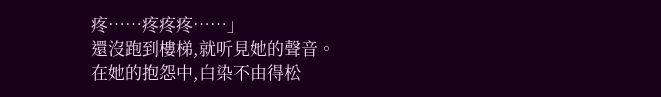疼……疼疼疼……」
還沒跑到樓梯,就听見她的聲音。
在她的抱怨中,白染不由得松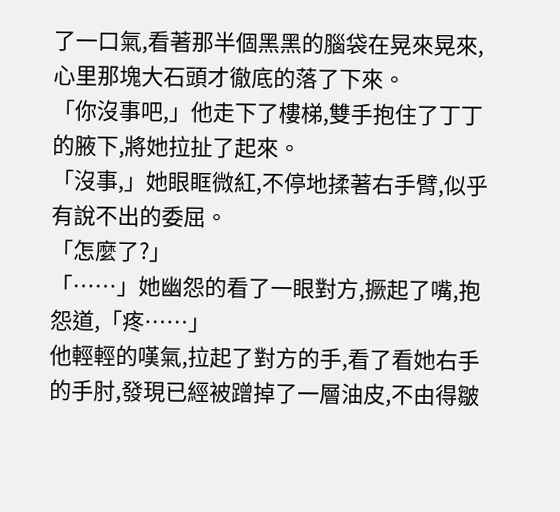了一口氣,看著那半個黑黑的腦袋在晃來晃來,心里那塊大石頭才徹底的落了下來。
「你沒事吧,」他走下了樓梯,雙手抱住了丁丁的腋下,將她拉扯了起來。
「沒事,」她眼眶微紅,不停地揉著右手臂,似乎有說不出的委屈。
「怎麼了?」
「……」她幽怨的看了一眼對方,撅起了嘴,抱怨道,「疼……」
他輕輕的嘆氣,拉起了對方的手,看了看她右手的手肘,發現已經被蹭掉了一層油皮,不由得皺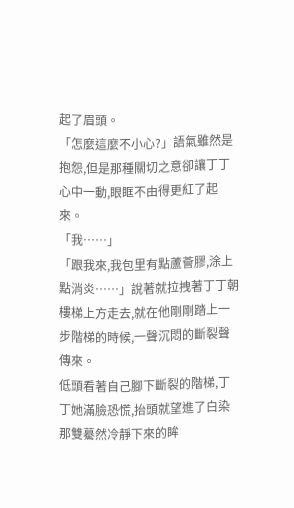起了眉頭。
「怎麼這麼不小心?」語氣雖然是抱怨,但是那種關切之意卻讓丁丁心中一動,眼眶不由得更紅了起來。
「我……」
「跟我來,我包里有點蘆薈膠,涂上點消炎……」說著就拉拽著丁丁朝樓梯上方走去,就在他剛剛踏上一步階梯的時候,一聲沉悶的斷裂聲傳來。
低頭看著自己腳下斷裂的階梯,丁丁她滿臉恐慌,抬頭就望進了白染那雙驀然冷靜下來的眸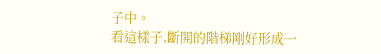子中。
看這樣子,斷開的階梯剛好形成一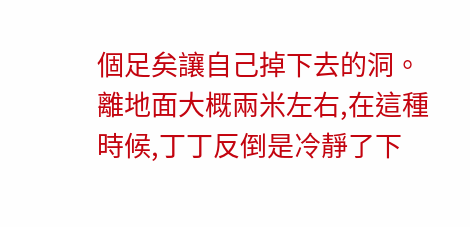個足矣讓自己掉下去的洞。
離地面大概兩米左右,在這種時候,丁丁反倒是冷靜了下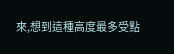來,想到這種高度最多受點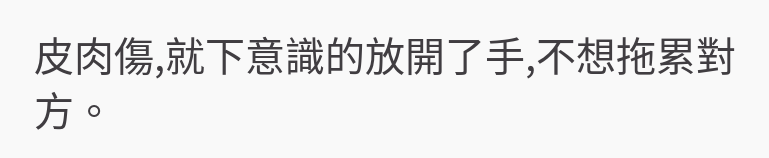皮肉傷,就下意識的放開了手,不想拖累對方。